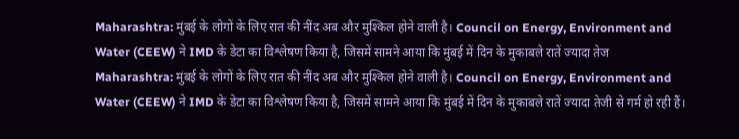Maharashtra: मुंबई के लोगों के लिए रात की नींद अब और मुश्किल होने वाली है। Council on Energy, Environment and Water (CEEW) ने IMD के डेटा का विश्लेषण किया है, जिसमें सामने आया कि मुंबई में दिन के मुकाबले रातें ज्यादा तेज
Maharashtra: मुंबई के लोगों के लिए रात की नींद अब और मुश्किल होने वाली है। Council on Energy, Environment and Water (CEEW) ने IMD के डेटा का विश्लेषण किया है, जिसमें सामने आया कि मुंबई में दिन के मुकाबले रातें ज्यादा तेजी से गर्म हो रही हैं।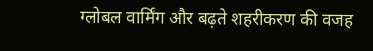ग्लोबल वार्मिंग और बढ़ते शहरीकरण की वजह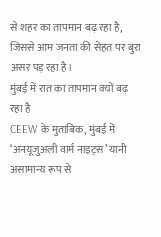से शहर का तापमान बढ़ रहा है, जिससे आम जनता की सेहत पर बुरा असर पड़ रहा है।
मुंबई में रात का तापमान क्यों बढ़ रहा है
CEEW के मुताबिक, मुंबई में ‘अनयूजुअली वार्म नाइट्स’ यानी असामान्य रूप से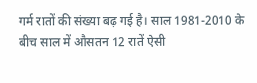गर्म रातों की संख्या बढ़ गई है। साल 1981-2010 के बीच साल में औसतन 12 रातें ऐसी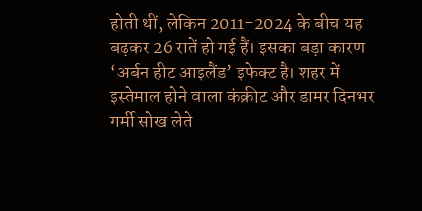होती थीं, लेकिन 2011-2024 के बीच यह बढ़कर 26 रातें हो गई हैं। इसका बड़ा कारण ‘अर्बन हीट आइलैंड’ इफेक्ट है। शहर में इस्तेमाल होने वाला कंक्रीट और डामर दिनभर गर्मी सोख लेते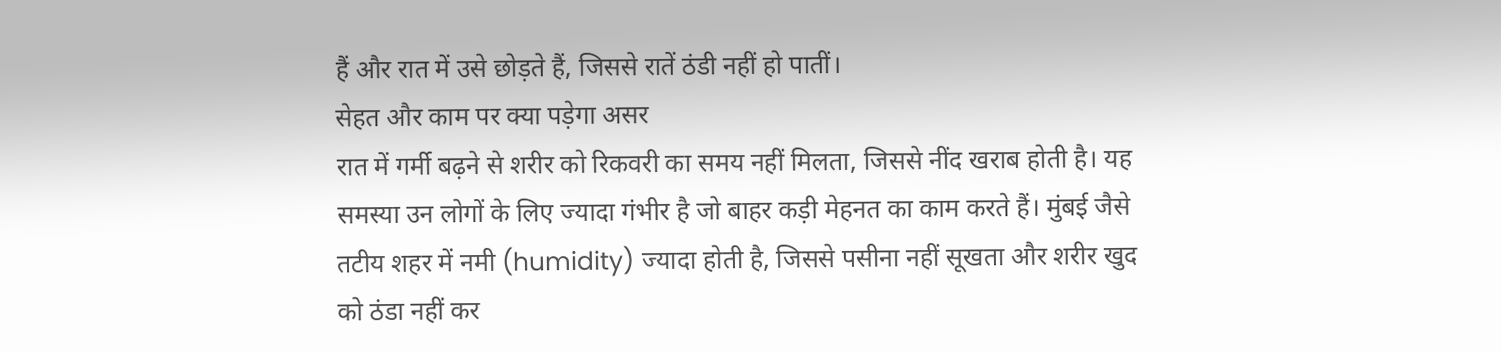हैं और रात में उसे छोड़ते हैं, जिससे रातें ठंडी नहीं हो पातीं।
सेहत और काम पर क्या पड़ेगा असर
रात में गर्मी बढ़ने से शरीर को रिकवरी का समय नहीं मिलता, जिससे नींद खराब होती है। यह समस्या उन लोगों के लिए ज्यादा गंभीर है जो बाहर कड़ी मेहनत का काम करते हैं। मुंबई जैसे तटीय शहर में नमी (humidity) ज्यादा होती है, जिससे पसीना नहीं सूखता और शरीर खुद को ठंडा नहीं कर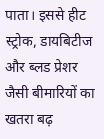पाता। इससे हीट स्ट्रोक, डायबिटीज और ब्लड प्रेशर जैसी बीमारियों का खतरा बढ़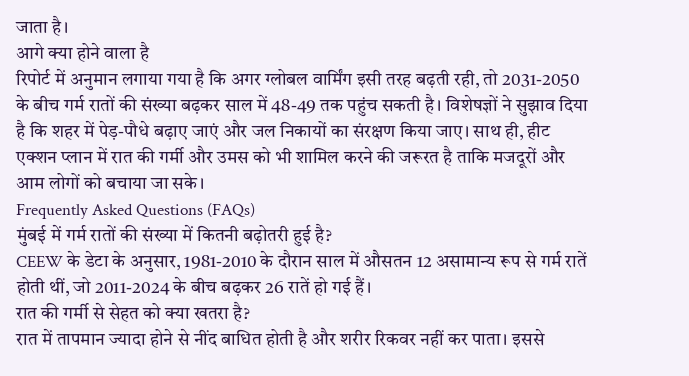जाता है।
आगे क्या होने वाला है
रिपोर्ट में अनुमान लगाया गया है कि अगर ग्लोबल वार्मिंग इसी तरह बढ़ती रही, तो 2031-2050 के बीच गर्म रातों की संख्या बढ़कर साल में 48-49 तक पहुंच सकती है। विशेषज्ञों ने सुझाव दिया है कि शहर में पेड़-पौधे बढ़ाए जाएं और जल निकायों का संरक्षण किया जाए। साथ ही, हीट एक्शन प्लान में रात की गर्मी और उमस को भी शामिल करने की जरूरत है ताकि मजदूरों और आम लोगों को बचाया जा सके।
Frequently Asked Questions (FAQs)
मुंबई में गर्म रातों की संख्या में कितनी बढ़ोतरी हुई है?
CEEW के डेटा के अनुसार, 1981-2010 के दौरान साल में औसतन 12 असामान्य रूप से गर्म रातें होती थीं, जो 2011-2024 के बीच बढ़कर 26 रातें हो गई हैं।
रात की गर्मी से सेहत को क्या खतरा है?
रात में तापमान ज्यादा होने से नींद बाधित होती है और शरीर रिकवर नहीं कर पाता। इससे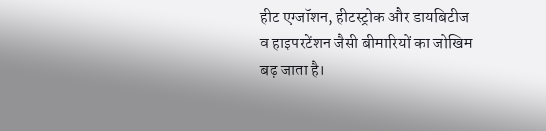हीट एग्जॉशन, हीटस्ट्रोक और डायबिटीज व हाइपरटेंशन जैसी बीमारियों का जोखिम बढ़ जाता है।